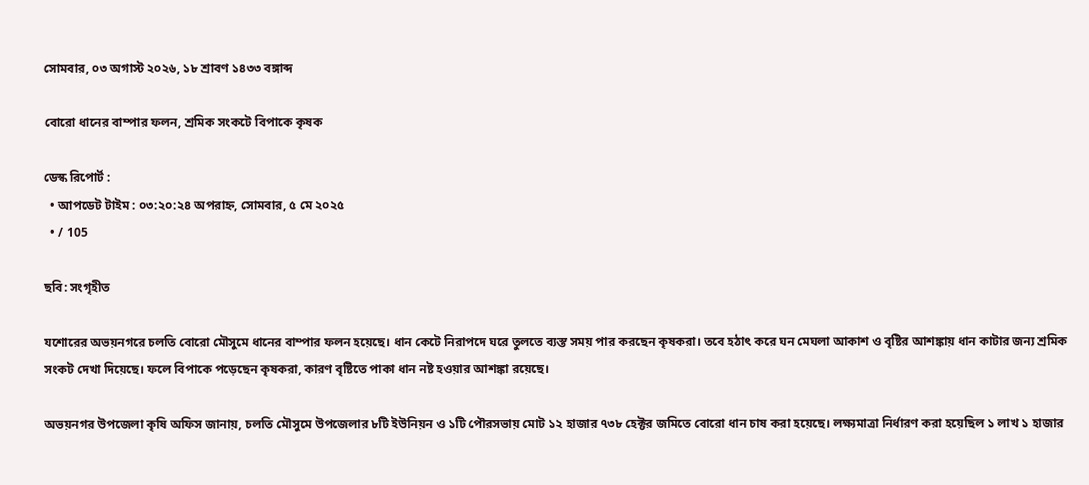সোমবার, ০৩ অগাস্ট ২০২৬, ১৮ শ্রাবণ ১৪৩৩ বঙ্গাব্দ

বোরো ধানের বাম্পার ফলন, শ্রমিক সংকটে বিপাকে কৃষক

ডেস্ক রিপোর্ট :
  • আপডেট টাইম : ০৩:২০:২৪ অপরাহ্ন, সোমবার, ৫ মে ২০২৫
  • / 105

ছবি: সংগৃহীত

যশোরের অভয়নগরে চলতি বোরো মৌসুমে ধানের বাম্পার ফলন হয়েছে। ধান কেটে নিরাপদে ঘরে তুলতে ব্যস্ত সময় পার করছেন কৃষকরা। তবে হঠাৎ করে ঘন মেঘলা আকাশ ও বৃষ্টির আশঙ্কায় ধান কাটার জন্য শ্রমিক সংকট দেখা দিয়েছে। ফলে বিপাকে পড়েছেন কৃষকরা, কারণ বৃষ্টিতে পাকা ধান নষ্ট হওয়ার আশঙ্কা রয়েছে।

অভয়নগর উপজেলা কৃষি অফিস জানায়, চলতি মৌসুমে উপজেলার ৮টি ইউনিয়ন ও ১টি পৌরসভায় মোট ১২ হাজার ৭৩৮ হেক্টর জমিতে বোরো ধান চাষ করা হয়েছে। লক্ষ্যমাত্রা নির্ধারণ করা হয়েছিল ১ লাখ ১ হাজার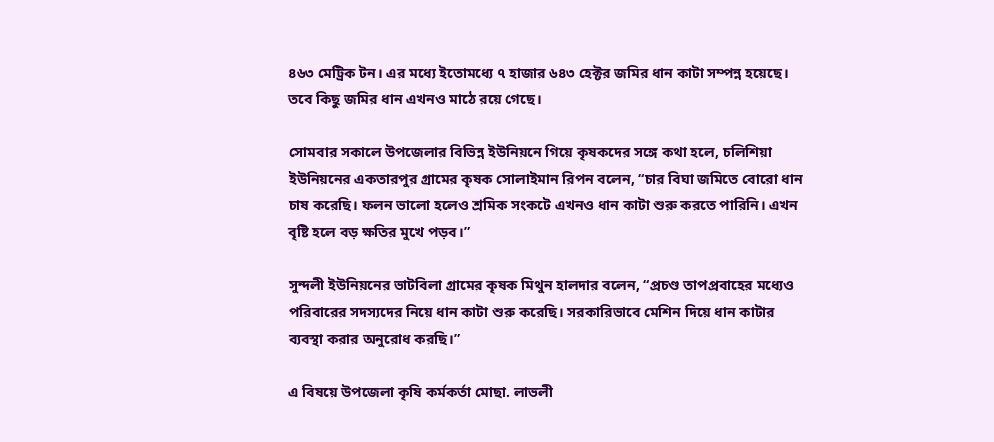৪৬৩ মেট্রিক টন। এর মধ্যে ইতোমধ্যে ৭ হাজার ৬৪৩ হেক্টর জমির ধান কাটা সম্পন্ন হয়েছে। তবে কিছু জমির ধান এখনও মাঠে রয়ে গেছে।

সোমবার সকালে উপজেলার বিভিন্ন ইউনিয়নে গিয়ে কৃষকদের সঙ্গে কথা হলে, চলিশিয়া ইউনিয়নের একতারপুর গ্রামের কৃষক সোলাইমান রিপন বলেন, “চার বিঘা জমিতে বোরো ধান চাষ করেছি। ফলন ভালো হলেও শ্রমিক সংকটে এখনও ধান কাটা শুরু করতে পারিনি। এখন বৃষ্টি হলে বড় ক্ষতির মুখে পড়ব।”

সুন্দলী ইউনিয়নের ভাটবিলা গ্রামের কৃষক মিথুন হালদার বলেন, “প্রচণ্ড তাপপ্রবাহের মধ্যেও পরিবারের সদস্যদের নিয়ে ধান কাটা শুরু করেছি। সরকারিভাবে মেশিন দিয়ে ধান কাটার ব্যবস্থা করার অনুরোধ করছি।”

এ বিষয়ে উপজেলা কৃষি কর্মকর্তা মোছা. লাভলী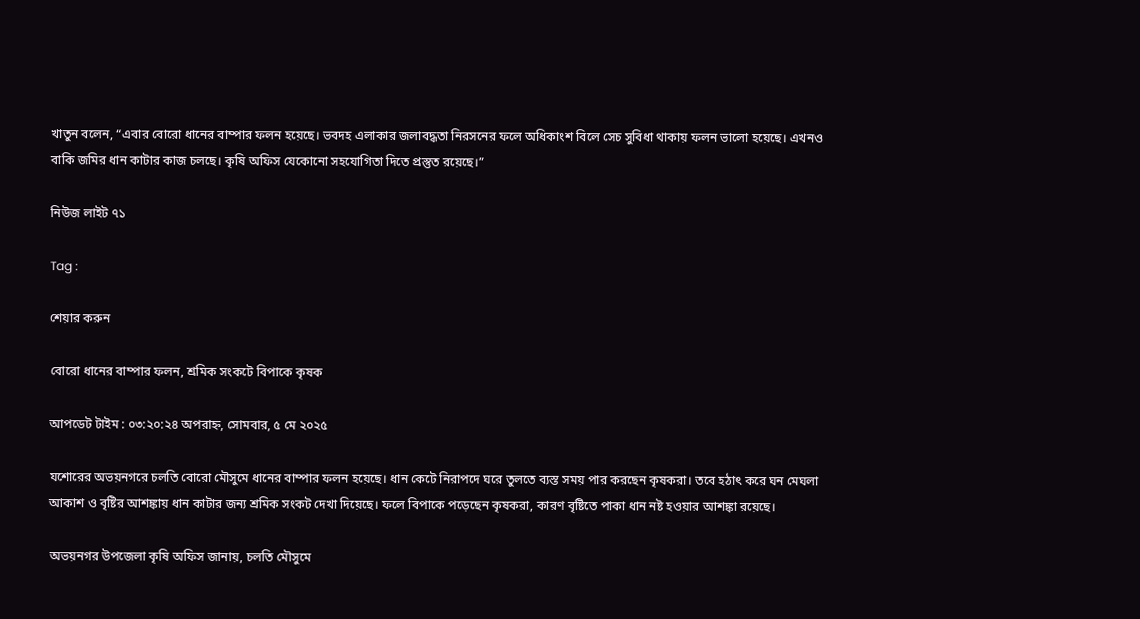খাতুন বলেন, “এবার বোরো ধানের বাম্পার ফলন হয়েছে। ভবদহ এলাকার জলাবদ্ধতা নিরসনের ফলে অধিকাংশ বিলে সেচ সুবিধা থাকায় ফলন ভালো হয়েছে। এখনও বাকি জমির ধান কাটার কাজ চলছে। কৃষি অফিস যেকোনো সহযোগিতা দিতে প্রস্তুত রয়েছে।”

নিউজ লাইট ৭১

Tag :

শেয়ার করুন

বোরো ধানের বাম্পার ফলন, শ্রমিক সংকটে বিপাকে কৃষক

আপডেট টাইম : ০৩:২০:২৪ অপরাহ্ন, সোমবার, ৫ মে ২০২৫

যশোরের অভয়নগরে চলতি বোরো মৌসুমে ধানের বাম্পার ফলন হয়েছে। ধান কেটে নিরাপদে ঘরে তুলতে ব্যস্ত সময় পার করছেন কৃষকরা। তবে হঠাৎ করে ঘন মেঘলা আকাশ ও বৃষ্টির আশঙ্কায় ধান কাটার জন্য শ্রমিক সংকট দেখা দিয়েছে। ফলে বিপাকে পড়েছেন কৃষকরা, কারণ বৃষ্টিতে পাকা ধান নষ্ট হওয়ার আশঙ্কা রয়েছে।

অভয়নগর উপজেলা কৃষি অফিস জানায়, চলতি মৌসুমে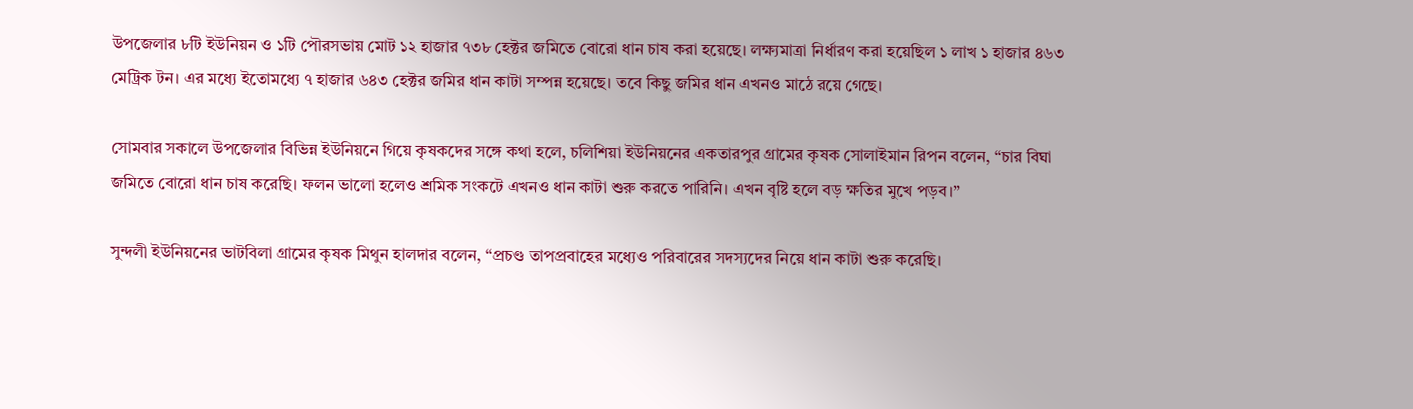উপজেলার ৮টি ইউনিয়ন ও ১টি পৌরসভায় মোট ১২ হাজার ৭৩৮ হেক্টর জমিতে বোরো ধান চাষ করা হয়েছে। লক্ষ্যমাত্রা নির্ধারণ করা হয়েছিল ১ লাখ ১ হাজার ৪৬৩ মেট্রিক টন। এর মধ্যে ইতোমধ্যে ৭ হাজার ৬৪৩ হেক্টর জমির ধান কাটা সম্পন্ন হয়েছে। তবে কিছু জমির ধান এখনও মাঠে রয়ে গেছে।

সোমবার সকালে উপজেলার বিভিন্ন ইউনিয়নে গিয়ে কৃষকদের সঙ্গে কথা হলে, চলিশিয়া ইউনিয়নের একতারপুর গ্রামের কৃষক সোলাইমান রিপন বলেন, “চার বিঘা জমিতে বোরো ধান চাষ করেছি। ফলন ভালো হলেও শ্রমিক সংকটে এখনও ধান কাটা শুরু করতে পারিনি। এখন বৃষ্টি হলে বড় ক্ষতির মুখে পড়ব।”

সুন্দলী ইউনিয়নের ভাটবিলা গ্রামের কৃষক মিথুন হালদার বলেন, “প্রচণ্ড তাপপ্রবাহের মধ্যেও পরিবারের সদস্যদের নিয়ে ধান কাটা শুরু করেছি।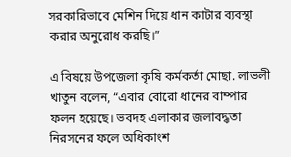সরকারিভাবে মেশিন দিয়ে ধান কাটার ব্যবস্থা করার অনুরোধ করছি।”

এ বিষয়ে উপজেলা কৃষি কর্মকর্তা মোছা. লাভলী খাতুন বলেন, “এবার বোরো ধানের বাম্পার ফলন হয়েছে। ভবদহ এলাকার জলাবদ্ধতা নিরসনের ফলে অধিকাংশ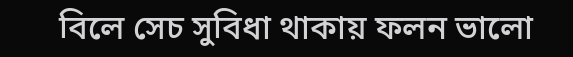বিলে সেচ সুবিধা থাকায় ফলন ভালো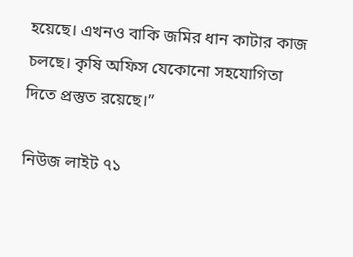হয়েছে। এখনও বাকি জমির ধান কাটার কাজ চলছে। কৃষি অফিস যেকোনো সহযোগিতা দিতে প্রস্তুত রয়েছে।”

নিউজ লাইট ৭১